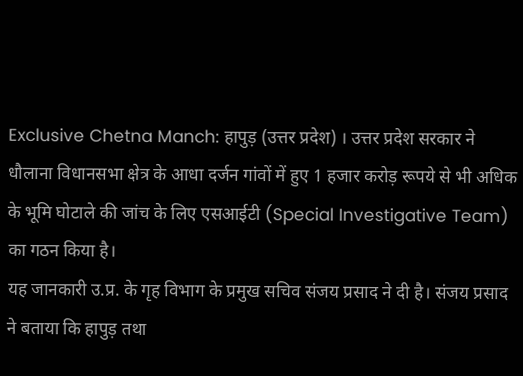Exclusive Chetna Manch: हापुड़ (उत्तर प्रदेश) । उत्तर प्रदेश सरकार ने धौलाना विधानसभा क्षेत्र के आधा दर्जन गांवों में हुए 1 हजार करोड़ रूपये से भी अधिक के भूमि घोटाले की जांच के लिए एसआईटी (Special Investigative Team) का गठन किया है।
यह जानकारी उ.प्र. के गृह विभाग के प्रमुख सचिव संजय प्रसाद ने दी है। संजय प्रसाद ने बताया कि हापुड़ तथा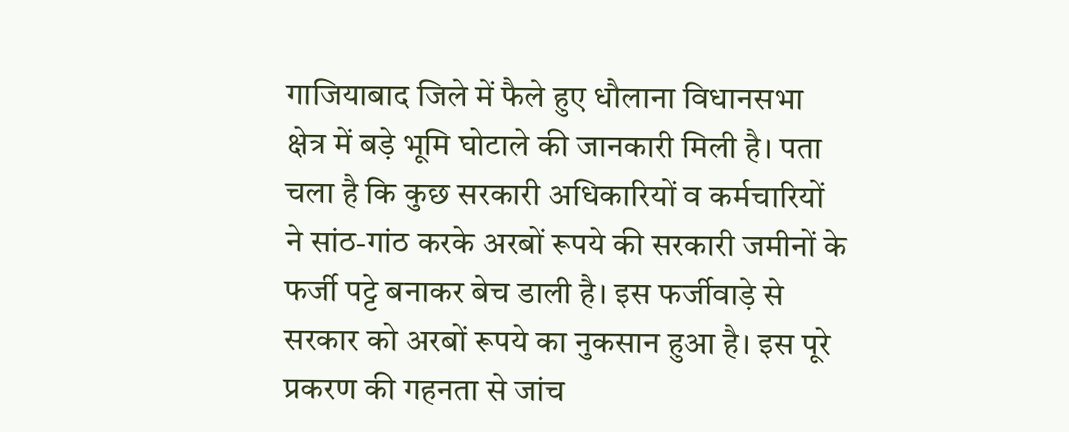गाजियाबाद जिले में फैले हुए धौलाना विधानसभा क्षेत्र में बड़े भूमि घोटाले की जानकारी मिली है। पता चला है कि कुछ सरकारी अधिकारियों व कर्मचारियों ने सांठ-गांठ करके अरबों रूपये की सरकारी जमीनों के फर्जी पट्टे बनाकर बेच डाली है। इस फर्जीवाड़े से सरकार को अरबों रूपये का नुकसान हुआ है। इस पूरे प्रकरण की गहनता से जांच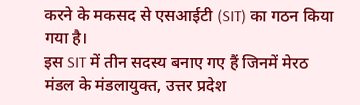करने के मकसद से एसआईटी (SIT) का गठन किया गया है।
इस SIT में तीन सदस्य बनाए गए हैं जिनमें मेरठ मंडल के मंडलायुक्त, उत्तर प्रदेश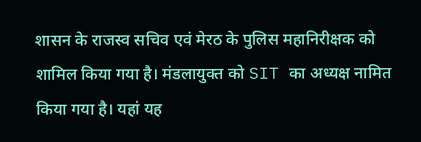शासन के राजस्व सचिव एवं मेरठ के पुलिस महानिरीक्षक को शामिल किया गया है। मंडलायुक्त को SIT का अध्यक्ष नामित किया गया है। यहां यह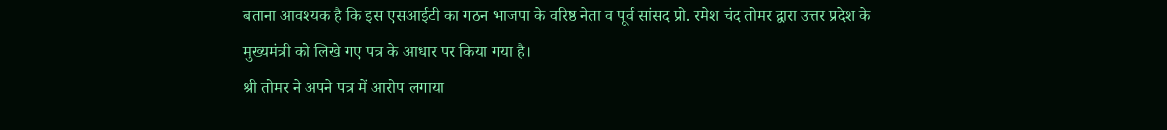बताना आवश्यक है कि इस एसआईटी का गठन भाजपा के वरिष्ठ नेता व पूर्व सांसद प्रो. रमेश चंद तोमर द्वारा उत्तर प्रदेश के मुख्यमंत्री को लिखे गए पत्र के आधार पर किया गया है।
श्री तोमर ने अपने पत्र में आरोप लगाया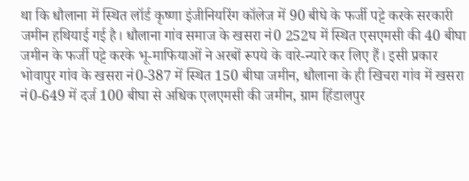था कि धौलाना में स्थित लॉर्ड कृष्णा इंजीनियरिंग कॉलेज में 90 बीघे के फर्जी पट्टे करके सरकारी जमीन हथियाई गई है। धौलाना गांव समाज के खसरा नं0 252घ में स्थित एसएमसी की 40 बीघा जमीन के फर्जी पट्टे करके भू-माफियाओं ने अरबों रूपये के वारे-न्यारे कर लिए हैं। इसी प्रकार भोवापुर गांव के खसरा नं0-387 में स्थित 150 बीघा जमीन, धौलाना के ही खिचरा गांव में खसरा नं0-649 में दर्ज 100 बीघा से अधिक एलएमसी की जमीन, ग्राम हिंडालपुर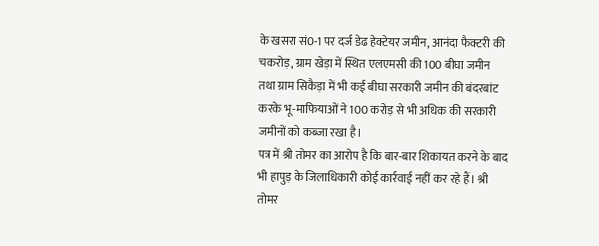के खसरा सं0-1 पर दर्ज डेढ हेक्टेयर जमीन, आनंदा फैक्टरी की चकरोड़, ग्राम खेड़ा में स्थित एलएमसी की 100 बीघा जमीन तथा ग्राम सिकैड़ा में भी कई बीघा सरकारी जमीन की बंदरबांट करके भू-माफियाओं ने 100 करोड़ से भी अधिक की सरकारी जमीनों को कब्जा रखा है।
पत्र में श्री तोमर का आरोप है कि बार-बार शिकायत करने के बाद भी हापुड़ के जिलाधिकारी कोई कार्रवाई नहीं कर रहे हैं। श्री तोमर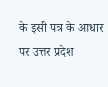के इसी पत्र के आधार पर उत्तर प्रदेश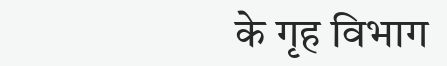के गृह विभाग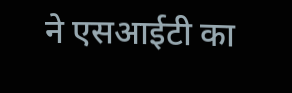ने एसआईटी का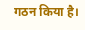गठन किया है।